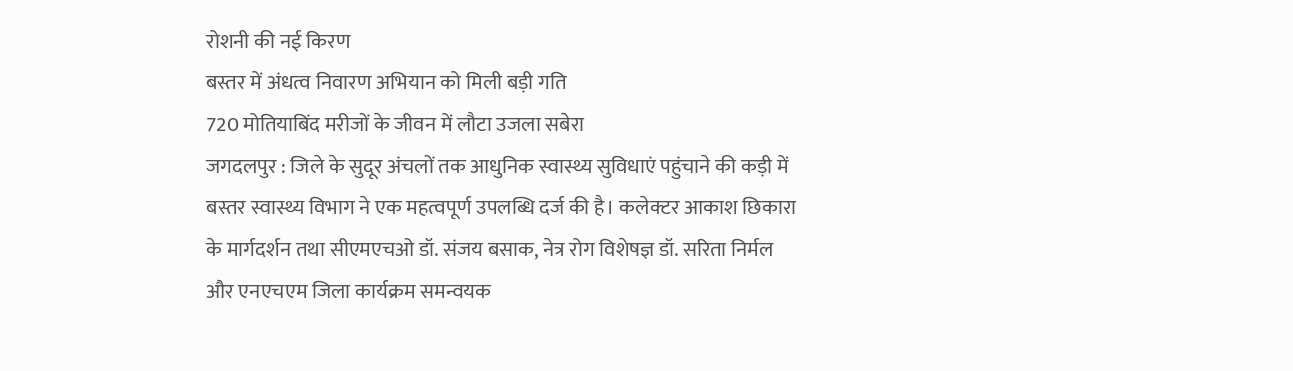रोशनी की नई किरण
बस्तर में अंधत्व निवारण अभियान को मिली बड़ी गति
720 मोतियाबिंद मरीजों के जीवन में लौटा उजला सबेरा
जगदलपुर : जिले के सुदूर अंचलों तक आधुनिक स्वास्थ्य सुविधाएं पहुंचाने की कड़ी में बस्तर स्वास्थ्य विभाग ने एक महत्वपूर्ण उपलब्धि दर्ज की है। कलेक्टर आकाश छिकारा के मार्गदर्शन तथा सीएमएचओ डॉ. संजय बसाक, नेत्र रोग विशेषज्ञ डॉ. सरिता निर्मल और एनएचएम जिला कार्यक्रम समन्वयक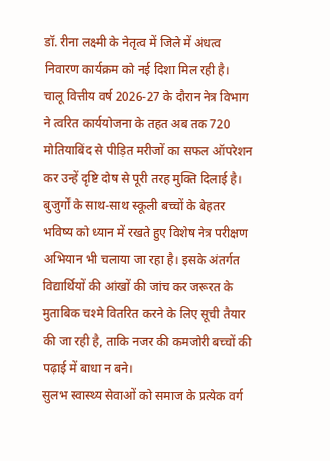डॉ. रीना लक्ष्मी के नेतृत्व में जिले में अंधत्व निवारण कार्यक्रम को नई दिशा मिल रही है।
चालू वित्तीय वर्ष 2026-27 के दौरान नेत्र विभाग ने त्वरित कार्ययोजना के तहत अब तक 720 मोतियाबिंद से पीड़ित मरीजों का सफल ऑपरेशन कर उन्हें दृष्टि दोष से पूरी तरह मुक्ति दिलाई है। बुजुर्गों के साथ-साथ स्कूली बच्चों के बेहतर भविष्य को ध्यान में रखते हुए विशेष नेत्र परीक्षण अभियान भी चलाया जा रहा है। इसके अंतर्गत विद्यार्थियों की आंखों की जांच कर जरूरत के मुताबिक चश्मे वितरित करने के लिए सूची तैयार की जा रही है, ताकि नजर की कमजोरी बच्चों की पढ़ाई में बाधा न बने।
सुलभ स्वास्थ्य सेवाओं को समाज के प्रत्येक वर्ग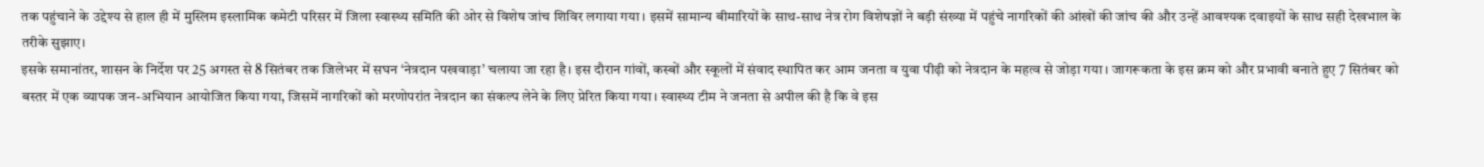तक पहुंचाने के उद्देश्य से हाल ही में मुस्लिम इस्लामिक कमेटी परिसर में जिला स्वास्थ्य समिति की ओर से विशेष जांच शिविर लगाया गया। इसमें सामान्य बीमारियों के साथ-साथ नेत्र रोग विशेषज्ञों ने बड़ी संख्या में पहुंचे नागरिकों की आंखों की जांच की और उन्हें आवश्यक दवाइयों के साथ सही देखभाल के तरीके सुझाए।
इसके समानांतर, शासन के निर्देश पर 25 अगस्त से 8 सितंबर तक जिलेभर में सघन ‘नेत्रदान पखवाड़ा’ चलाया जा रहा है। इस दौरान गांवों, कस्बों और स्कूलों में संवाद स्थापित कर आम जनता व युवा पीढ़ी को नेत्रदान के महत्व से जोड़ा गया। जागरूकता के इस क्रम को और प्रभावी बनाते हुए 7 सितंबर को बस्तर में एक व्यापक जन-अभियान आयोजित किया गया, जिसमें नागरिकों को मरणोपरांत नेत्रदान का संकल्प लेने के लिए प्रेरित किया गया। स्वास्थ्य टीम ने जनता से अपील की है कि वे इस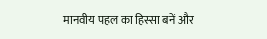मानवीय पहल का हिस्सा बनें और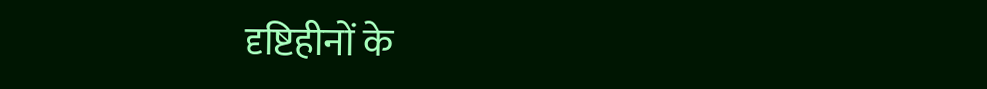दृष्टिहीनों के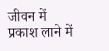जीवन में प्रकाश लाने में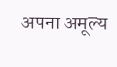अपना अमूल्य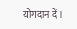योगदान दें।